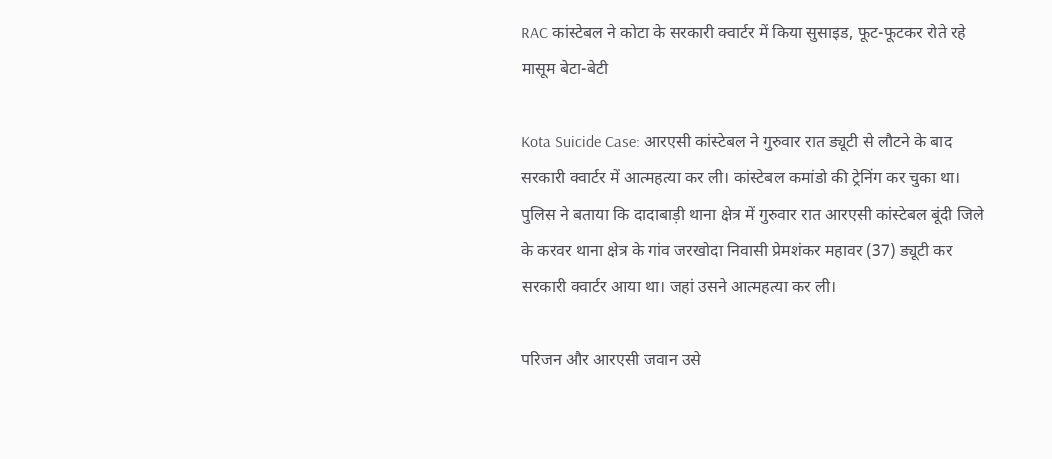RAC कांस्टेबल ने कोटा के सरकारी क्वार्टर में किया सुसाइड, फूट-फूटकर रोते रहे मासूम बेटा-बेटी

Kota Suicide Case: आरएसी कांस्टेबल ने गुरुवार रात ड्यूटी से लौटने के बाद सरकारी क्वार्टर में आत्महत्या कर ली। कांस्टेबल कमांडो की ट्रेनिंग कर चुका था। पुलिस ने बताया कि दादाबाड़ी थाना क्षेत्र में गुरुवार रात आरएसी कांस्टेबल बूंदी जिले के करवर थाना क्षेत्र के गांव जरखोदा निवासी प्रेमशंकर महावर (37) ड्यूटी कर सरकारी क्वार्टर आया था। जहां उसने आत्महत्या कर ली।

परिजन और आरएसी जवान उसे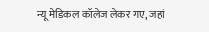न्यू मेडिकल कॉलेज लेकर गए, जहां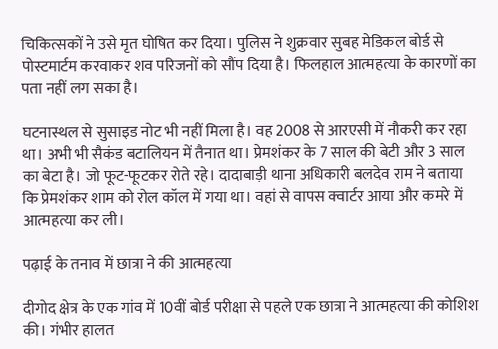चिकित्सकों ने उसे मृत घोषित कर दिया। पुलिस ने शुक्रवार सुबह मेडिकल बोर्ड से पोस्टमार्टम करवाकर शव परिजनों को सौंप दिया है। फिलहाल आत्महत्या के कारणों का पता नहीं लग सका है।

घटनास्थल से सुसाइड नोट भी नहीं मिला है। वह 2008 से आरएसी में नौकरी कर रहा था। अभी भी सैकंड बटालियन में तैनात था। प्रेमशंकर के 7 साल की बेटी और 3 साल का बेटा है। जो फूट-फूटकर रोते रहे। दादाबाड़ी थाना अधिकारी बलदेव राम ने बताया कि प्रेमशंकर शाम को रोल कॉल में गया था। वहां से वापस क्वार्टर आया और कमरे में आत्महत्या कर ली।

पढ़ाई के तनाव में छात्रा ने की आत्महत्या

दीगोद क्षेत्र के एक गांव में 10वीं बोर्ड परीक्षा से पहले एक छात्रा ने आत्महत्या की कोशिश की। गंभीर हालत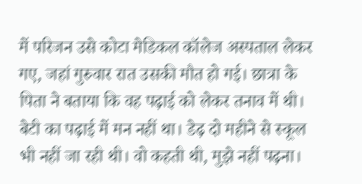में परिजन उसे कोटा मेडिकल कॉलेज अस्पताल लेकर गए, जहां गुरुवार रात उसकी मौत हो गई। छात्रा के पिता ने बताया कि वह पढ़ाई को लेकर तनाव में थी। बेटी का पढ़ाई में मन नहीं था। डेढ़ दो महीने से स्कूल भी नहीं जा रही थी। वो कहती थी, मुझे नहीं पढ़ना।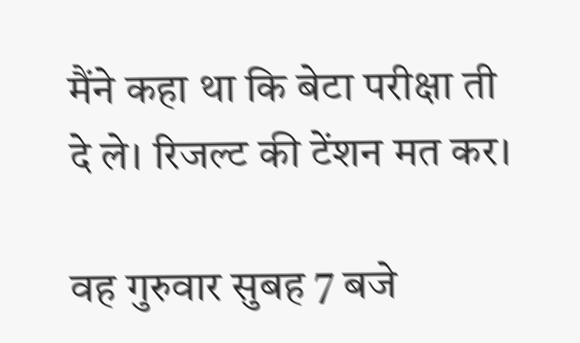मैंने कहा था कि बेटा परीक्षा ती दे ले। रिजल्ट की टेंशन मत कर।

वह गुरुवार सुबह 7 बजे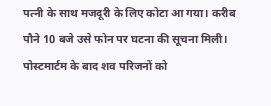पत्नी के साथ मजदूरी के लिए कोटा आ गया। करीब पौने 10 बजे उसे फोन पर घटना की सूचना मिली। पोस्टमार्टम के बाद शव परिजनों को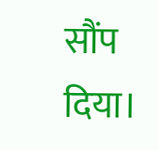सौंप दिया।